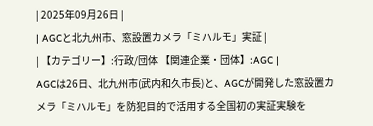| 2025年09月26日 |
| AGCと北九州市、窓設置カメラ「ミハルモ」実証 |
| 【カテゴリー】:行政/団体 【関連企業・団体】:AGC |
AGCは26日、北九州市(武内和久市長)と、AGCが開発した窓設置カメラ「ミハルモ」を防犯目的で活用する全国初の実証実験を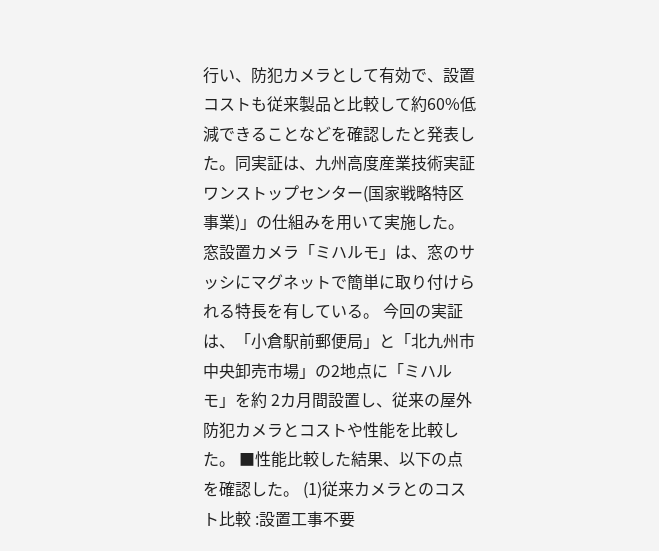行い、防犯カメラとして有効で、設置コストも従来製品と比較して約60%低減できることなどを確認したと発表した。同実証は、九州高度産業技術実証ワンストップセンター(国家戦略特区事業)」の仕組みを用いて実施した。 窓設置カメラ「ミハルモ」は、窓のサッシにマグネットで簡単に取り付けられる特長を有している。 今回の実証は、「小倉駅前郵便局」と「北九州市中央卸売市場」の2地点に「ミハルモ」を約 2カ月間設置し、従来の屋外防犯カメラとコストや性能を比較した。 ■性能比較した結果、以下の点を確認した。 (1)従来カメラとのコスト比較 :設置工事不要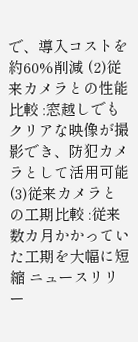で、導入コストを約60%削減 (2)従来カメラとの性能比較 :窓越しでもクリアな映像が撮影でき、防犯カメラとして活用可能 (3)従来カメラとの工期比較 :従来数カ月かかっていた工期を大幅に短縮 ニュースリリー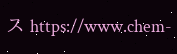ス https://www.chem-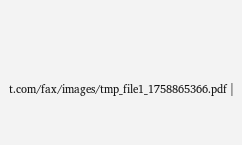t.com/fax/images/tmp_file1_1758865366.pdf |